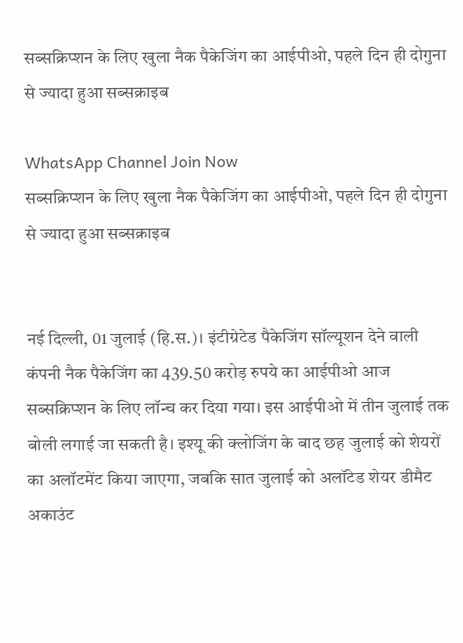सब्सक्रिप्शन के लिए खुला नैक पैकेजिंग का आईपीओ, पहले दिन ही दोगुना से ज्यादा हुआ सब्सक्राइब

WhatsApp Channel Join Now
सब्सक्रिप्शन के लिए खुला नैक पैकेजिंग का आईपीओ, पहले दिन ही दोगुना से ज्यादा हुआ सब्सक्राइब


नई दिल्ली, 01 जुलाई (हि.स.)। इंटीग्रेटेड पैकेजिंग सॉल्यूशन देने वाली कंपनी नैक पैकेजिंग का 439.50 करोड़ रुपये का आईपीओ आज सब्सक्रिप्शन के लिए लॉन्च कर दिया गया। इस आईपीओ में तीन जुलाई तक बोली लगाई जा सकती है। इश्यू की क्लोजिंग के बाद छह जुलाई को शेयरों का अलॉटमेंट किया जाएगा, जबकि सात जुलाई को अलॉटेड शेयर डीमैट अकाउंट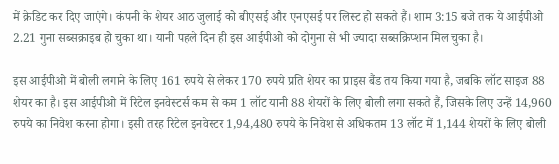में क्रेडिट कर दिए जाएंगे। कंपनी के शेयर आठ जुलाई को बीएसई और एनएसई पर लिस्ट हो सकते हैं। शाम 3:15 बजे तक ये आईपीओ 2.21 गुना सब्सक्राइब हो चुका था। यानी पहले दिन ही इस आईपीओ को दोगुना से भी ज्यादा सब्सक्रिप्शन मिल चुका है।

इस आईपीओ में बोली लगाने के लिए 161 रुपये से लेकर 170 रुपये प्रति शेयर का प्राइस बैंड तय किया गया है, जबकि लॉट साइज 88 शेयर का है। इस आईपीओ में रिटेल इनवेस्टर्स कम से कम 1 लॉट यानी 88 शेयरों के लिए बोली लगा सकते हैं, जिसके लिए उन्हें 14,960 रुपये का निवेश करना होगा। इसी तरह रिटेल इनवेस्टर 1,94,480 रुपये के निवेश से अधिकतम 13 लॉट में 1,144 शेयरों के लिए बोली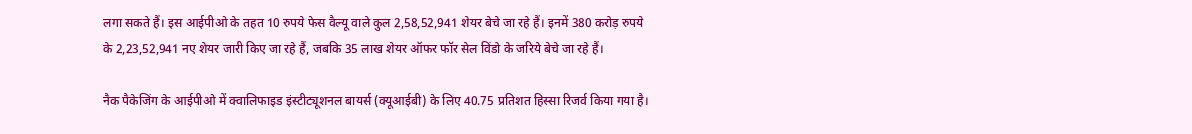लगा सकते हैं। इस आईपीओ के तहत 10 रुपये फेस वैल्यू वाले कुल 2,58,52,941 शेयर बेचे जा रहे हैं। इनमें 380 करोड़ रुपये के 2,23,52,941 नए शेयर जारी किए जा रहे हैं, जबकि 35 लाख शेयर ऑफर फॉर सेल विंडो के जरिये बेचे जा रहे हैं।

नैक पैकेजिंग के आईपीओ में क्वालिफाइड इंस्टीट्यूशनल बायर्स (क्यूआईबी) के लिए 40.75 प्रतिशत हिस्सा रिजर्व किया गया है।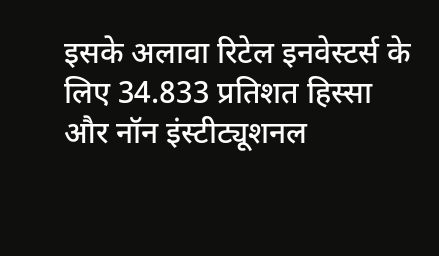इसके अलावा रिटेल इनवेस्टर्स के लिए 34.833 प्रतिशत हिस्सा और नॉन इंस्टीट्यूशनल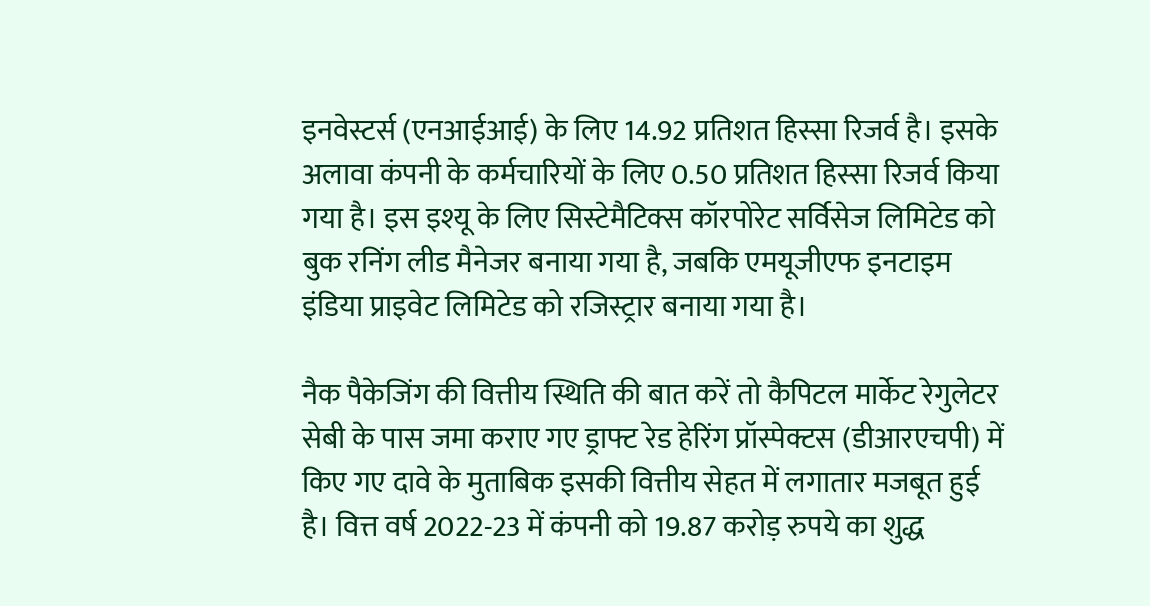इनवेस्टर्स (एनआईआई) के लिए 14.92 प्रतिशत हिस्सा रिजर्व है। इसके अलावा कंपनी के कर्मचारियों के लिए 0.50 प्रतिशत हिस्सा रिजर्व किया गया है। इस इश्यू के लिए सिस्टेमैटिक्स कॉरपोरेट सर्विसेज लिमिटेड को बुक रनिंग लीड मैनेजर बनाया गया है, जबकि एमयूजीएफ इनटाइम इंडिया प्राइवेट लिमिटेड को रजिस्ट्रार बनाया गया है।

नैक पैकेजिंग की वित्तीय स्थिति की बात करें तो कैपिटल मार्केट रेगुलेटर सेबी के पास जमा कराए गए ड्राफ्ट रेड हेरिंग प्रॉस्पेक्टस (डीआरएचपी) में किए गए दावे के मुताबिक इसकी वित्तीय सेहत में लगातार मजबूत हुई है। वित्त वर्ष 2022-23 में कंपनी को 19.87 करोड़ रुपये का शुद्ध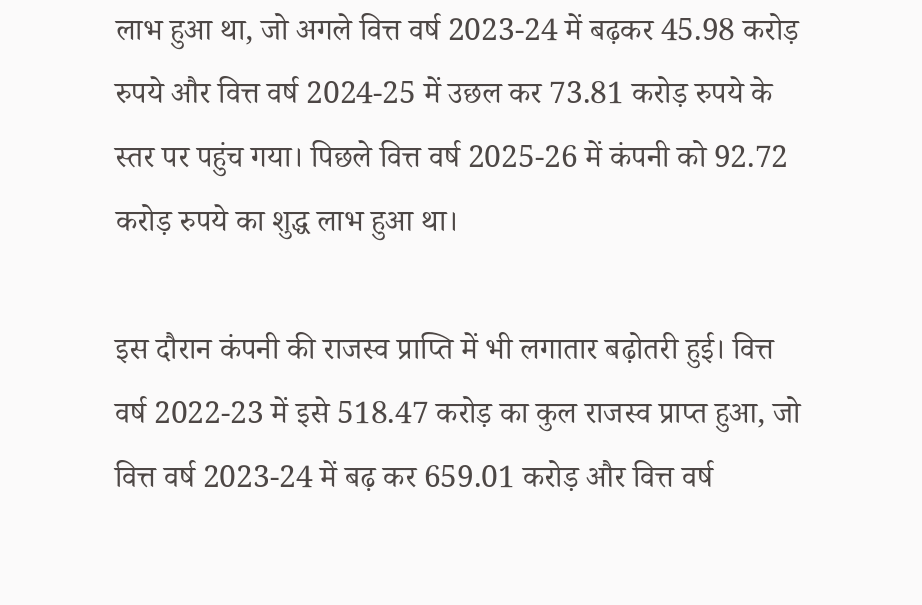लाभ हुआ था, जो अगले वित्त वर्ष 2023-24 में बढ़कर 45.98 करोड़ रुपये और वित्त वर्ष 2024-25 में उछल कर 73.81 करोड़ रुपये के स्तर पर पहुंच गया। पिछले वित्त वर्ष 2025-26 में कंपनी को 92.72 करोड़ रुपये का शुद्ध लाभ हुआ था।

इस दौरान कंपनी की राजस्व प्राप्ति में भी लगातार बढ़ोतरी हुई। वित्त वर्ष 2022-23 में इसे 518.47 करोड़ का कुल राजस्व प्राप्त हुआ, जो वित्त वर्ष 2023-24 में बढ़ कर 659.01 करोड़ और वित्त वर्ष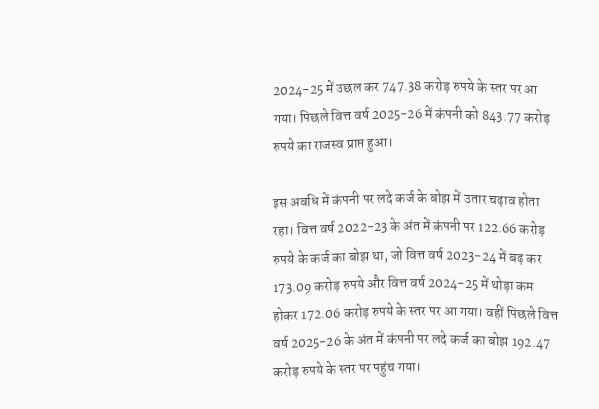2024-25 में उछल कर 747.38 करोड़ रुपये के स्तर पर आ गया। पिछले वित्त वर्ष 2025-26 में कंपनी को 843.77 करोड़ रुपये का राजस्व प्राप्त हुआ।

इस अवधि में कंपनी पर लदे कर्ज के बोझ में उतार चढ़ाव होता रहा। वित्त वर्ष 2022-23 के अंत में कंपनी पर 122.66 करोड़ रुपये के कर्ज का बोझ था, जो वित्त वर्ष 2023-24 में बढ़ कर 173.09 करोड़ रुपये और वित्त वर्ष 2024-25 में थोड़ा कम होकर 172.06 करोड़ रुपये के स्तर पर आ गया। वहीं पिछले वित्त वर्ष 2025-26 के अंत में कंपनी पर लदे कर्ज का बोझ 192.47 करोड़ रुपये के स्तर पर पहुंच गया।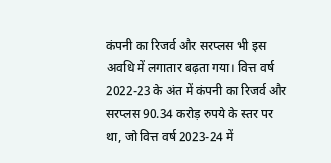कंपनी का रिजर्व और सरप्लस भी इस अवधि में लगातार बढ़ता गया। वित्त वर्ष 2022-23 के अंत में कंपनी का रिजर्व और सरप्लस 90.34 करोड़ रुपये के स्तर पर था, जो वित्त वर्ष 2023-24 में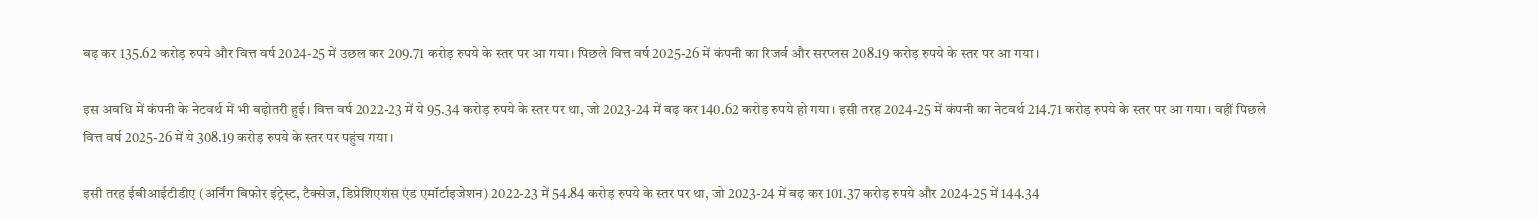बढ़ कर 135.62 करोड़ रुपये और वित्त वर्ष 2024-25 में उछल कर 209.71 करोड़ रुपये के स्तर पर आ गया। पिछले वित्त वर्ष 2025-26 में कंपनी का रिजर्व और सरप्लस 208.19 करोड़ रुपये के स्तर पर आ गया।

इस अवधि में कंपनी के नेटवर्थ में भी बढ़ोतरी हुई। वित्त वर्ष 2022-23 में ये 95.34 करोड़ रुपये के स्तर पर था, जो 2023-24 में बढ़ कर 140.62 करोड़ रुपये हो गया। इसी तरह 2024-25 में कंपनी का नेटवर्थ 214.71 करोड़ रुपये के स्तर पर आ गया। वहीं पिछले वित्त वर्ष 2025-26 में ये 308.19 करोड़ रुपये के स्तर पर पहुंच गया।

इसी तरह ईबीआईटीडीए (अर्निंग बिफोर इंट्रेस्ट, टैक्सेज, डिप्रेशिएशंस एंड एमॉर्टाइजेशन) 2022-23 में 54.84 करोड़ रुपये के स्तर पर था, जो 2023-24 में बढ़ कर 101.37 करोड़ रुपये और 2024-25 में 144.34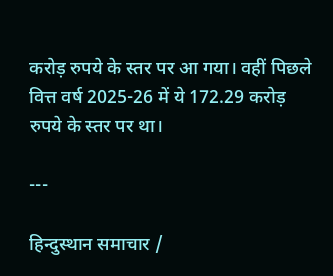करोड़ रुपये के स्तर पर आ गया। वहीं पिछले वित्त वर्ष 2025-26 में ये 172.29 करोड़ रुपये के स्तर पर था।

---

हिन्दुस्थान समाचार /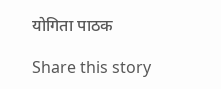योगिता पाठक

Share this story